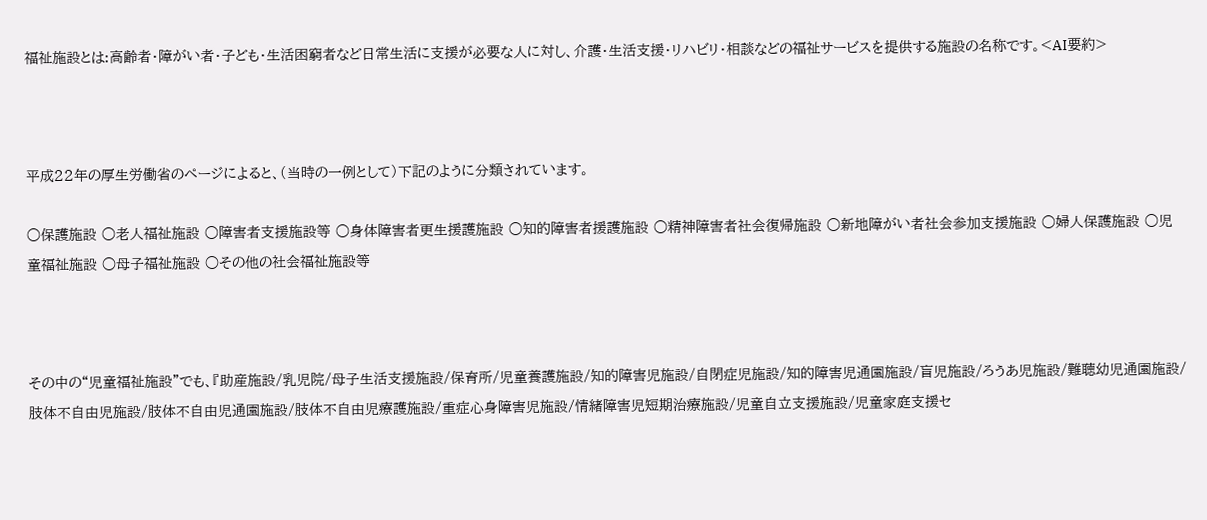福祉施設とは:高齢者・障がい者・子ども・生活困窮者など日常生活に支援が必要な人に対し、介護・生活支援・リハビリ・相談などの福祉サービスを提供する施設の名称です。<AI要約>



平成22年の厚生労働省のページによると、(当時の一例として)下記のように分類されています。

○保護施設 ○老人福祉施設 ○障害者支援施設等 ○身体障害者更生援護施設 ○知的障害者援護施設 ○精神障害者社会復帰施設 ○新地障がい者社会参加支援施設 ○婦人保護施設 ○児童福祉施設 ○母子福祉施設 ○その他の社会福祉施設等



その中の“児童福祉施設”でも、『助産施設/乳児院/母子生活支援施設/保育所/児童養護施設/知的障害児施設/自閉症児施設/知的障害児通園施設/盲児施設/ろうあ児施設/難聴幼児通園施設/肢体不自由児施設/肢体不自由児通園施設/肢体不自由児療護施設/重症心身障害児施設/情緒障害児短期治療施設/児童自立支援施設/児童家庭支援セ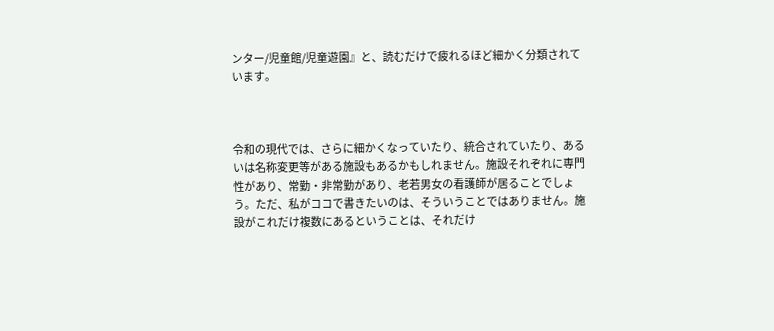ンター/児童館/児童遊園』と、読むだけで疲れるほど細かく分類されています。



令和の現代では、さらに細かくなっていたり、統合されていたり、あるいは名称変更等がある施設もあるかもしれません。施設それぞれに専門性があり、常勤・非常勤があり、老若男女の看護師が居ることでしょう。ただ、私がココで書きたいのは、そういうことではありません。施設がこれだけ複数にあるということは、それだけ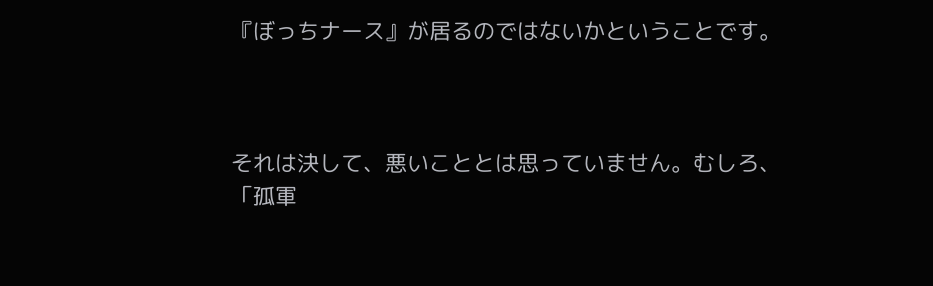『ぼっちナース』が居るのではないかということです。



それは決して、悪いこととは思っていません。むしろ、「孤軍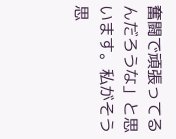奮闘で頑張ってるんだろうな」と思います。私がそう思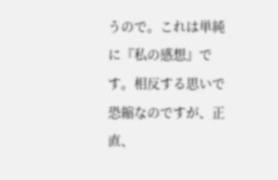うので。これは単純に『私の感想』です。相反する思いで恐縮なのですが、正直、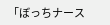「ぼっちナース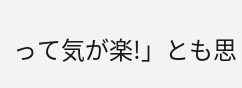って気が楽!」とも思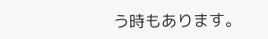う時もあります。